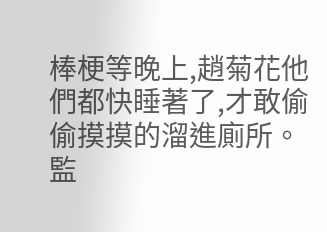棒梗等晚上,趙菊花他們都快睡著了,才敢偷偷摸摸的溜進廁所。
監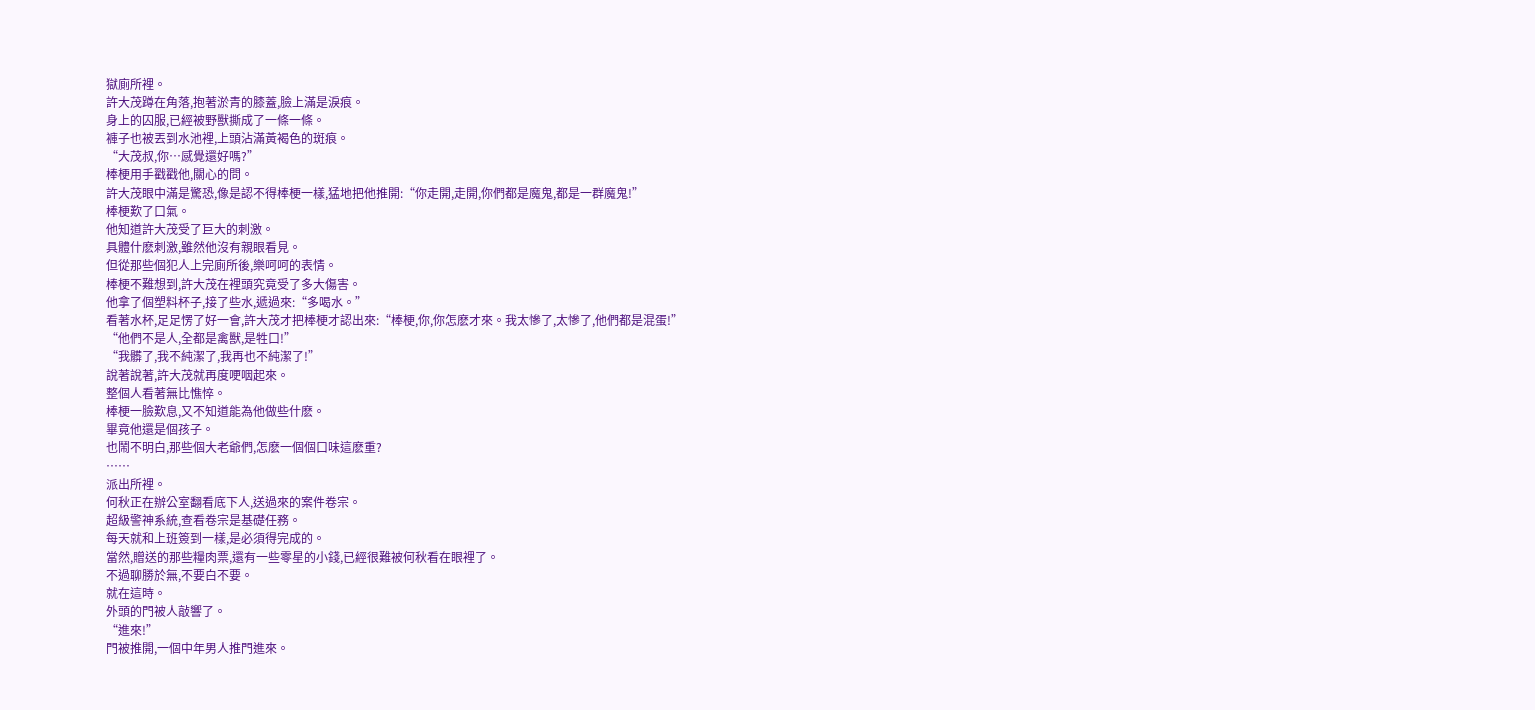獄廁所裡。
許大茂蹲在角落,抱著淤青的膝蓋,臉上滿是淚痕。
身上的囚服,已經被野獸撕成了一條一條。
褲子也被丟到水池裡,上頭沾滿黃褐色的斑痕。
“大茂叔,你…感覺還好嗎?”
棒梗用手戳戳他,關心的問。
許大茂眼中滿是驚恐,像是認不得棒梗一樣,猛地把他推開:“你走開,走開,你們都是魔鬼,都是一群魔鬼!”
棒梗歎了口氣。
他知道許大茂受了巨大的刺激。
具體什麽刺激,雖然他沒有親眼看見。
但從那些個犯人上完廁所後,樂呵呵的表情。
棒梗不難想到,許大茂在裡頭究竟受了多大傷害。
他拿了個塑料杯子,接了些水,遞過來:“多喝水。”
看著水杯,足足愣了好一會,許大茂才把棒梗才認出來:“棒梗,你,你怎麽才來。我太慘了,太慘了,他們都是混蛋!”
“他們不是人,全都是禽獸,是牲口!”
“我髒了,我不純潔了,我再也不純潔了!”
說著說著,許大茂就再度哽咽起來。
整個人看著無比憔悴。
棒梗一臉歎息,又不知道能為他做些什麽。
畢竟他還是個孩子。
也鬧不明白,那些個大老爺們,怎麽一個個口味這麽重?
……
派出所裡。
何秋正在辦公室翻看底下人,送過來的案件卷宗。
超級警神系統,查看卷宗是基礎任務。
每天就和上班簽到一樣,是必須得完成的。
當然,贈送的那些糧肉票,還有一些零星的小錢,已經很難被何秋看在眼裡了。
不過聊勝於無,不要白不要。
就在這時。
外頭的門被人敲響了。
“進來!”
門被推開,一個中年男人推門進來。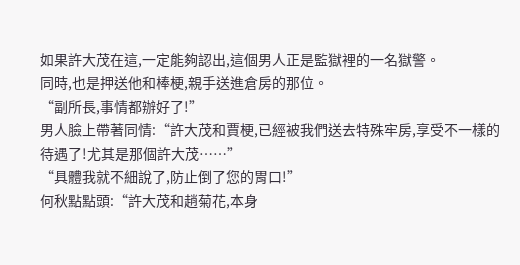如果許大茂在這,一定能夠認出,這個男人正是監獄裡的一名獄警。
同時,也是押送他和棒梗,親手送進倉房的那位。
“副所長,事情都辦好了!”
男人臉上帶著同情:“許大茂和賈梗,已經被我們送去特殊牢房,享受不一樣的待遇了!尤其是那個許大茂……”
“具體我就不細說了,防止倒了您的胃口!”
何秋點點頭:“許大茂和趙菊花,本身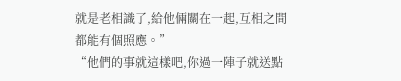就是老相識了,給他倆關在一起,互相之間都能有個照應。”
“他們的事就這樣吧,你過一陣子就送點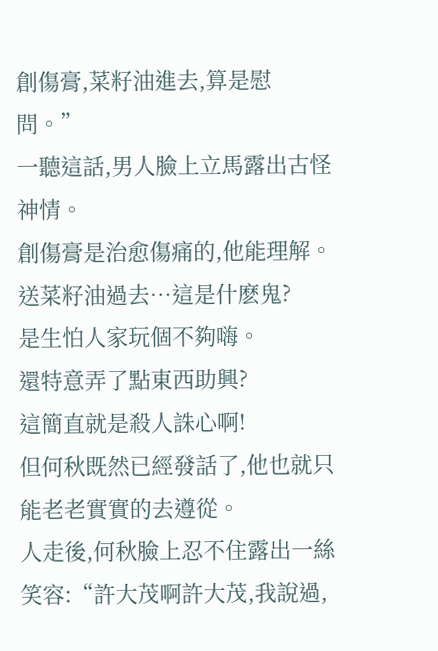創傷膏,菜籽油進去,算是慰問。”
一聽這話,男人臉上立馬露出古怪神情。
創傷膏是治愈傷痛的,他能理解。
送菜籽油過去…這是什麽鬼?
是生怕人家玩個不夠嗨。
還特意弄了點東西助興?
這簡直就是殺人誅心啊!
但何秋既然已經發話了,他也就只能老老實實的去遵從。
人走後,何秋臉上忍不住露出一絲笑容:“許大茂啊許大茂,我說過,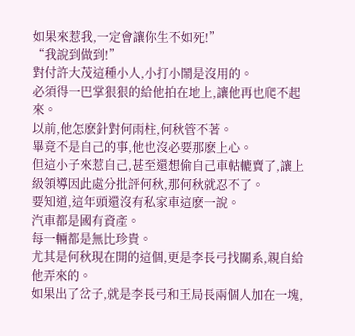如果來惹我,一定會讓你生不如死!”
“我說到做到!”
對付許大茂這種小人,小打小鬧是沒用的。
必須得一巴掌狠狠的給他拍在地上,讓他再也爬不起來。
以前,他怎麽針對何雨柱,何秋管不著。
畢竟不是自己的事,他也沒必要那麽上心。
但這小子來惹自己,甚至還想偷自己車軲轆賣了,讓上級領導因此處分批評何秋,那何秋就忍不了。
要知道,這年頭還沒有私家車這麽一說。
汽車都是國有資產。
每一輛都是無比珍貴。
尤其是何秋現在開的這個,更是李長弓找關系,親自給他弄來的。
如果出了岔子,就是李長弓和王局長兩個人加在一塊,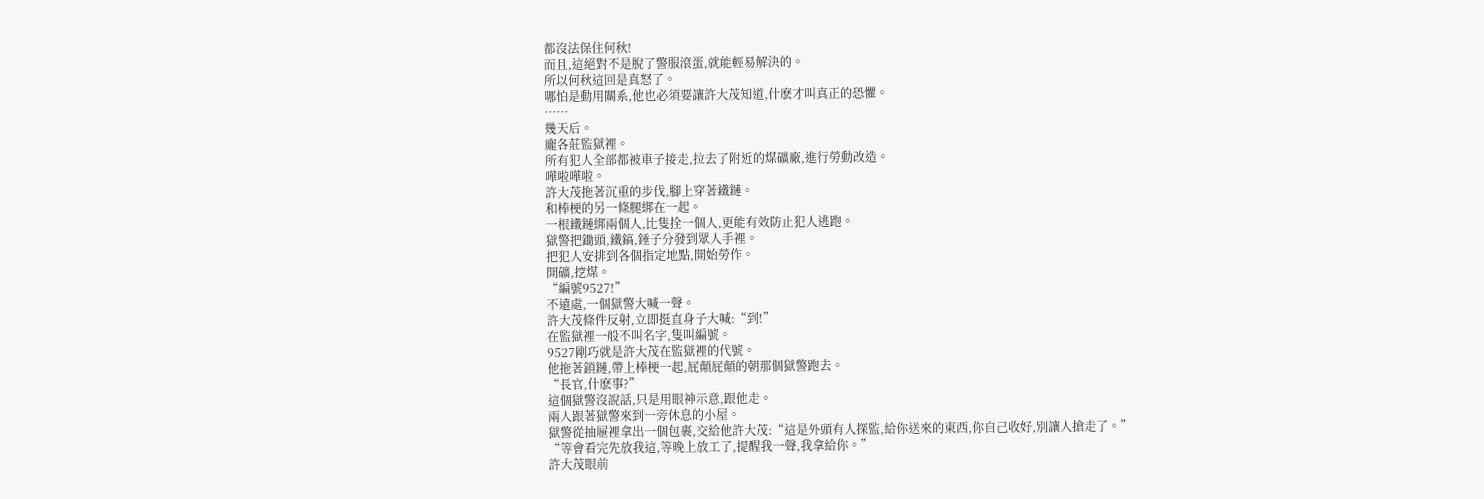都沒法保住何秋!
而且,這絕對不是脫了警服滾蛋,就能輕易解決的。
所以何秋這回是真怒了。
哪怕是動用關系,他也必須要讓許大茂知道,什麽才叫真正的恐懼。
……
幾天后。
龐各莊監獄裡。
所有犯人全部都被車子接走,拉去了附近的煤礦廠,進行勞動改造。
嘩啦嘩啦。
許大茂拖著沉重的步伐,腳上穿著鐵鏈。
和棒梗的另一條腿綁在一起。
一根鐵鏈綁兩個人,比隻拴一個人,更能有效防止犯人逃跑。
獄警把鋤頭,鐵鎬,錘子分發到眾人手裡。
把犯人安排到各個指定地點,開始勞作。
開礦,挖煤。
“編號9527!”
不遠處,一個獄警大喊一聲。
許大茂條件反射,立即挺直身子大喊:“到!”
在監獄裡一般不叫名字,隻叫編號。
9527剛巧就是許大茂在監獄裡的代號。
他拖著鎖鏈,帶上棒梗一起,屁顛屁顛的朝那個獄警跑去。
“長官,什麽事?”
這個獄警沒說話,只是用眼神示意,跟他走。
兩人跟著獄警來到一旁休息的小屋。
獄警從抽屜裡拿出一個包裹,交給他許大茂:“這是外頭有人探監,給你送來的東西,你自己收好,別讓人搶走了。”
“等會看完先放我這,等晚上放工了,提醒我一聲,我拿給你。”
許大茂眼前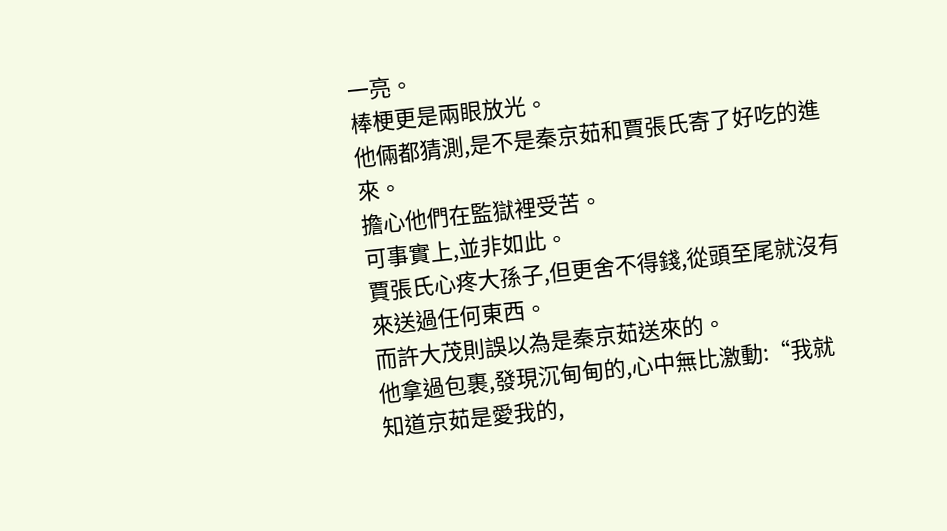一亮。
棒梗更是兩眼放光。
他倆都猜測,是不是秦京茹和賈張氏寄了好吃的進來。
擔心他們在監獄裡受苦。
可事實上,並非如此。
賈張氏心疼大孫子,但更舍不得錢,從頭至尾就沒有來送過任何東西。
而許大茂則誤以為是秦京茹送來的。
他拿過包裹,發現沉甸甸的,心中無比激動:“我就知道京茹是愛我的,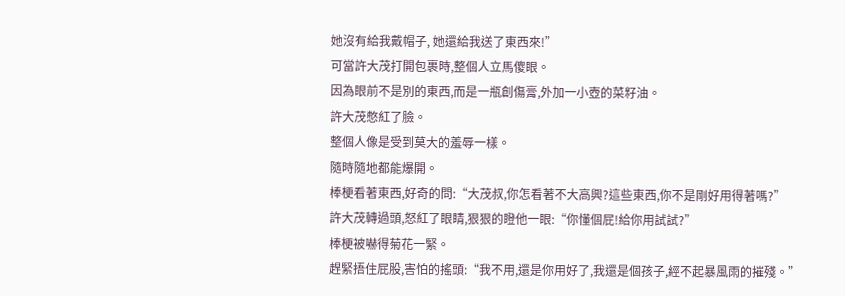她沒有給我戴帽子, 她還給我送了東西來!”
可當許大茂打開包裹時,整個人立馬傻眼。
因為眼前不是別的東西,而是一瓶創傷膏,外加一小壺的菜籽油。
許大茂憋紅了臉。
整個人像是受到莫大的羞辱一樣。
隨時隨地都能爆開。
棒梗看著東西,好奇的問:“大茂叔,你怎看著不大高興?這些東西,你不是剛好用得著嗎?”
許大茂轉過頭,怒紅了眼睛,狠狠的瞪他一眼:“你懂個屁!給你用試試?”
棒梗被嚇得菊花一緊。
趕緊捂住屁股,害怕的搖頭:“我不用,還是你用好了,我還是個孩子,經不起暴風雨的摧殘。”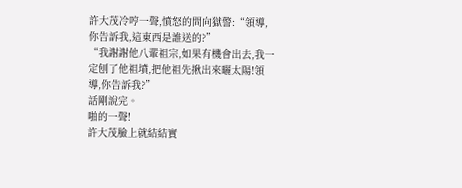許大茂冷哼一聲,憤怒的問向獄警:“領導,你告訴我,這東西是誰送的?”
“我謝謝他八輩祖宗,如果有機會出去,我一定刨了他祖墳,把他祖先揪出來曬太陽!領導,你告訴我?”
話剛說完。
啪的一聲!
許大茂臉上就結結實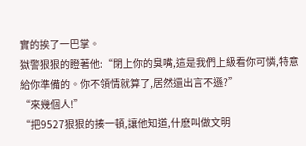實的挨了一巴掌。
獄警狠狠的瞪著他:“閉上你的臭嘴,這是我們上級看你可憐,特意給你準備的。你不領情就算了,居然還出言不遜?”
“來幾個人!”
“把9527狠狠的揍一頓,讓他知道,什麽叫做文明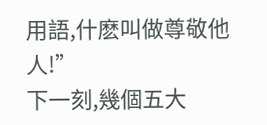用語,什麽叫做尊敬他人!”
下一刻,幾個五大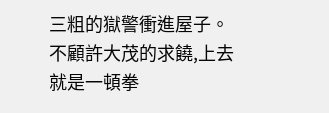三粗的獄警衝進屋子。
不顧許大茂的求饒,上去就是一頓拳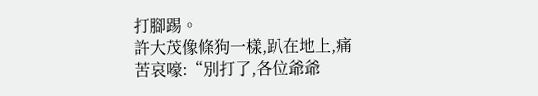打腳踢。
許大茂像條狗一樣,趴在地上,痛苦哀嚎:“別打了,各位爺爺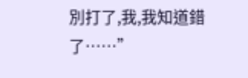別打了,我,我知道錯了……”